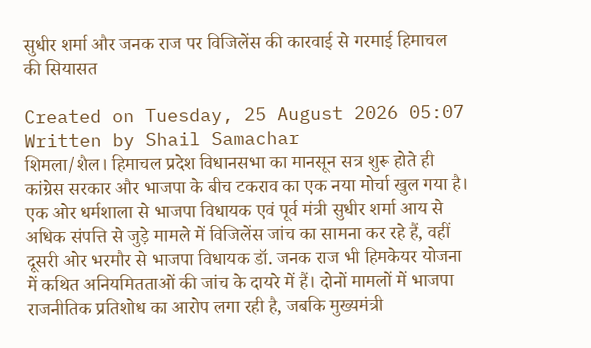सुधीर शर्मा और जनक राज पर विजिलेंस की कारवाई से गरमाई हिमाचल की सियासत

Created on Tuesday, 25 August 2026 05:07
Written by Shail Samachar
शिमला/शैल। हिमाचल प्रदेश विधानसभा का मानसून सत्र शुरू होते ही कांग्रेस सरकार और भाजपा के बीच टकराव का एक नया मोर्चा खुल गया है। एक ओर धर्मशाला से भाजपा विधायक एवं पूर्व मंत्री सुधीर शर्मा आय से अधिक संपत्ति से जुड़े मामले में विजिलेंस जांच का सामना कर रहे हैं, वहीं दूसरी ओर भरमौर से भाजपा विधायक डॉ. जनक राज भी हिमकेयर योजना में कथित अनियमितताओं की जांच के दायरे में हैं। दोनों मामलों में भाजपा राजनीतिक प्रतिशोध का आरोप लगा रही है, जबकि मुख्यमंत्री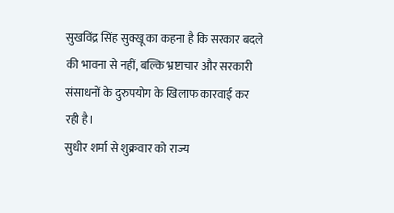सुखविंद्र सिंह सुक्खू का कहना है कि सरकार बदले की भावना से नहीं, बल्कि भ्रष्टाचार और सरकारी संसाधनों के दुरुपयोग के खिलाफ कारवाई कर रही है।
सुधीर शर्मा से शुक्रवार को राज्य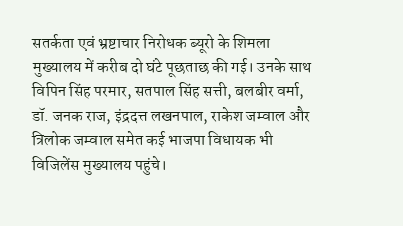सतर्कता एवं भ्रष्टाचार निरोधक ब्यूरो के शिमला मुख्यालय में करीब दो घंटे पूछताछ की गई। उनके साथ विपिन सिंह परमार, सतपाल सिंह सत्ती, बलबीर वर्मा, डॉ. जनक राज, इंद्रदत्त लखनपाल, राकेश जम्वाल और त्रिलोक जम्वाल समेत कई भाजपा विधायक भी विजिलेंस मुख्यालय पहुंचे।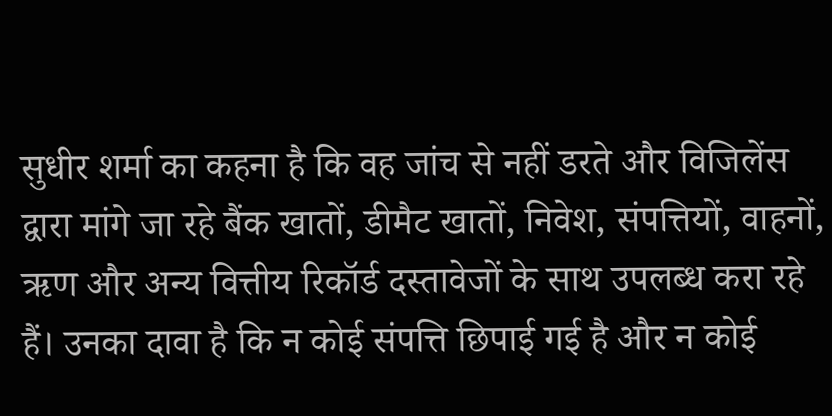सुधीर शर्मा का कहना है कि वह जांच से नहीं डरते और विजिलेंस द्वारा मांगे जा रहे बैंक खातों, डीमैट खातों, निवेश, संपत्तियों, वाहनों, ऋण और अन्य वित्तीय रिकॉर्ड दस्तावेजों के साथ उपलब्ध करा रहे हैं। उनका दावा है कि न कोई संपत्ति छिपाई गई है और न कोई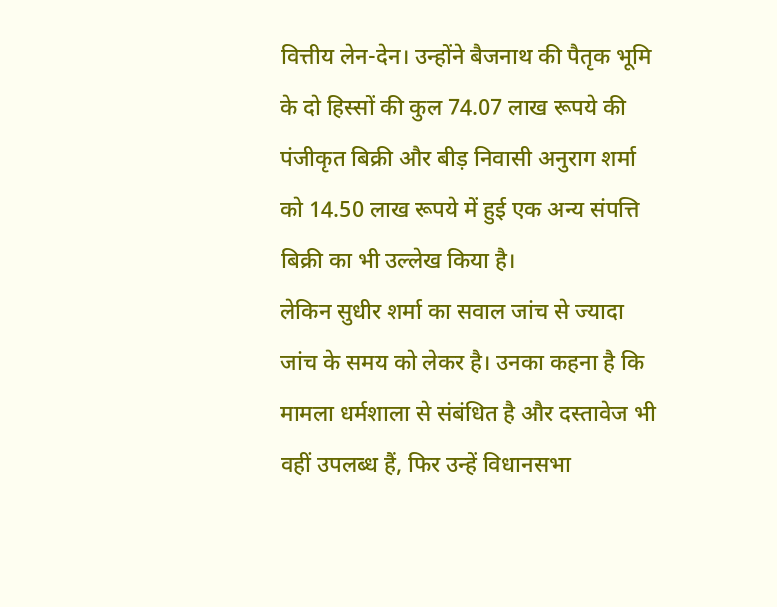वित्तीय लेन-देन। उन्होंने बैजनाथ की पैतृक भूमि के दो हिस्सों की कुल 74.07 लाख रूपये की पंजीकृत बिक्री और बीड़ निवासी अनुराग शर्मा को 14.50 लाख रूपये में हुई एक अन्य संपत्ति बिक्री का भी उल्लेख किया है।
लेकिन सुधीर शर्मा का सवाल जांच से ज्यादा जांच के समय को लेकर है। उनका कहना है कि मामला धर्मशाला से संबंधित है और दस्तावेज भी वहीं उपलब्ध हैं, फिर उन्हें विधानसभा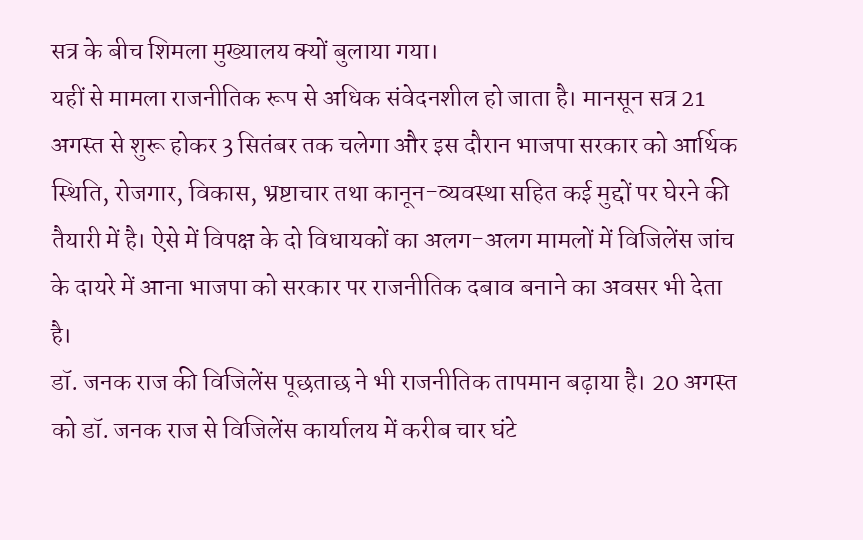सत्र के बीच शिमला मुख्यालय क्यों बुलाया गया।
यहीं से मामला राजनीतिक रूप से अधिक संवेदनशील हो जाता है। मानसून सत्र 21 अगस्त से शुरू होकर 3 सितंबर तक चलेगा और इस दौरान भाजपा सरकार को आर्थिक स्थिति, रोजगार, विकास, भ्रष्टाचार तथा कानून-व्यवस्था सहित कई मुद्दों पर घेरने की तैयारी में है। ऐसे में विपक्ष के दो विधायकों का अलग-अलग मामलों में विजिलेंस जांच के दायरे में आना भाजपा को सरकार पर राजनीतिक दबाव बनाने का अवसर भी देता है।
डॉ. जनक राज की विजिलेंस पूछताछ ने भी राजनीतिक तापमान बढ़ाया है। 20 अगस्त को डॉ. जनक राज से विजिलेंस कार्यालय में करीब चार घंटे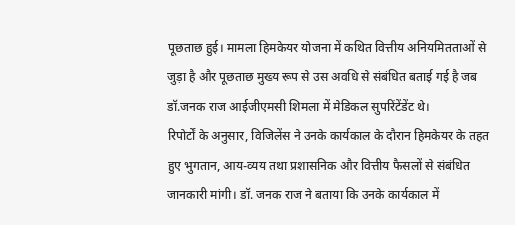पूछताछ हुई। मामला हिमकेयर योजना में कथित वित्तीय अनियमितताओं से जुड़ा है और पूछताछ मुख्य रूप से उस अवधि से संबंधित बताई गई है जब डॉ.जनक राज आईजीएमसी शिमला में मेडिकल सुपरिंटेंडेंट थे।
रिपोर्टों के अनुसार, विजिलेंस ने उनके कार्यकाल के दौरान हिमकेयर के तहत हुए भुगतान, आय-व्यय तथा प्रशासनिक और वित्तीय फैसलों से संबंधित जानकारी मांगी। डॉ. जनक राज ने बताया कि उनके कार्यकाल में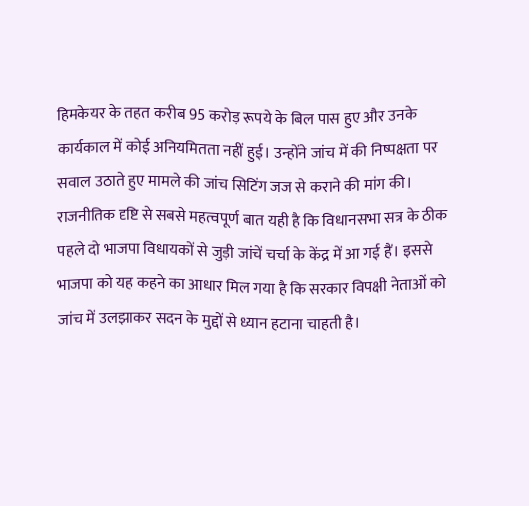हिमकेयर के तहत करीब 95 करोड़ रूपये के बिल पास हुए और उनके कार्यकाल में कोई अनियमितता नहीं हुई। उन्होंने जांच में की निष्पक्षता पर सवाल उठाते हुए मामले की जांच सिटिंग जज से कराने की मांग की।
राजनीतिक दृष्टि से सबसे महत्वपूर्ण बात यही है कि विधानसभा सत्र के ठीक पहले दो भाजपा विधायकों से जुड़ी जांचें चर्चा के केंद्र में आ गई हैं। इससे भाजपा को यह कहने का आधार मिल गया है कि सरकार विपक्षी नेताओं को जांच में उलझाकर सदन के मुद्दों से ध्यान हटाना चाहती है।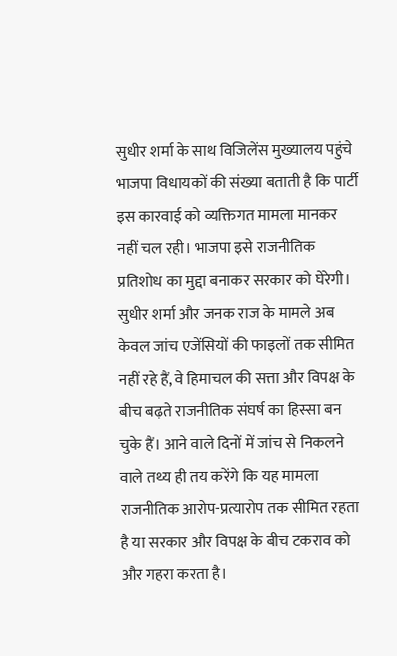सुधीर शर्मा के साथ विजिलेंस मुख्यालय पहुंचे भाजपा विधायकों की संख्या बताती है कि पार्टी इस कारवाई को व्यक्तिगत मामला मानकर नहीं चल रही। भाजपा इसे राजनीतिक प्रतिशोध का मुद्दा बनाकर सरकार को घेरेगी।
सुधीर शर्मा और जनक राज के मामले अब केवल जांच एजेंसियों की फाइलों तक सीमित नहीं रहे हैं, वे हिमाचल की सत्ता और विपक्ष के बीच बढ़ते राजनीतिक संघर्ष का हिस्सा बन चुके हैं। आने वाले दिनों में जांच से निकलने वाले तथ्य ही तय करेंगे कि यह मामला राजनीतिक आरोप-प्रत्यारोप तक सीमित रहता है या सरकार और विपक्ष के बीच टकराव को और गहरा करता है।